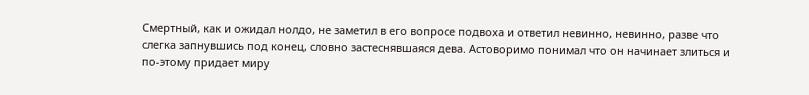Смертный, как и ожидал нолдо, не заметил в его вопросе подвоха и ответил невинно, невинно, разве что слегка запнувшись под конец, словно застеснявшаяся дева. Астоворимо понимал что он начинает злиться и по-этому придает миру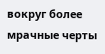вокруг более мрачные черты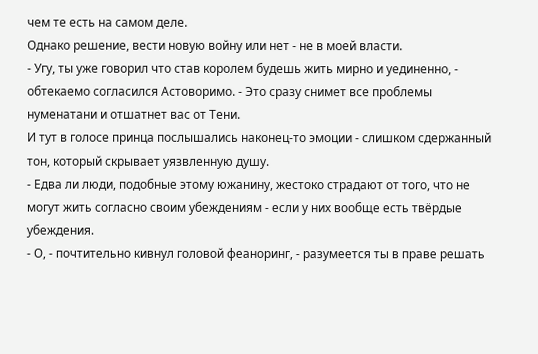чем те есть на самом деле.
Однако решение, вести новую войну или нет - не в моей власти.
- Угу, ты уже говорил что став королем будешь жить мирно и уединенно, - обтекаемо согласился Астоворимо. - Это сразу снимет все проблемы нуменатани и отшатнет вас от Тени.
И тут в голосе принца послышались наконец-то эмоции - слишком сдержанный тон, который скрывает уязвленную душу.
- Едва ли люди, подобные этому южанину, жестоко страдают от того, что не могут жить согласно своим убеждениям - если у них вообще есть твёрдые убеждения.
- О, - почтительно кивнул головой феаноринг, - разумеется ты в праве решать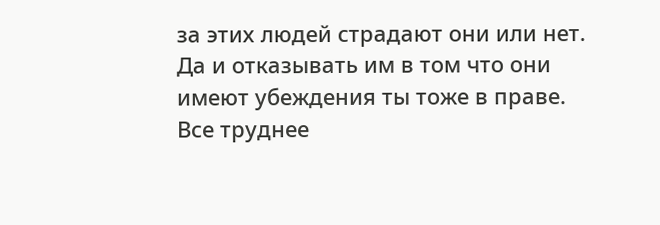за этих людей страдают они или нет. Да и отказывать им в том что они имеют убеждения ты тоже в праве.
Все труднее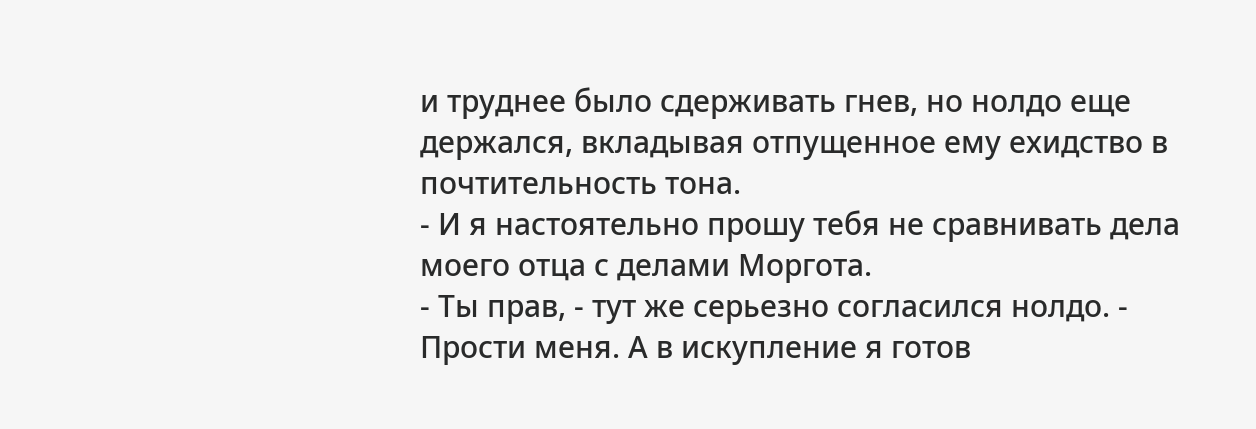и труднее было сдерживать гнев, но нолдо еще держался, вкладывая отпущенное ему ехидство в почтительность тона.
- И я настоятельно прошу тебя не сравнивать дела моего отца с делами Моргота.
- Ты прав, - тут же серьезно согласился нолдо. - Прости меня. А в искупление я готов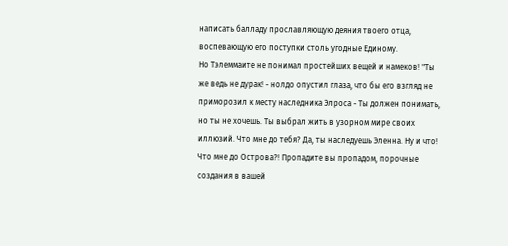написать балладу прославляющую деяния твоего отца, воспевающую его поступки столь угодные Единому.
Но Тэлеммаите не понимал простейших вещей и намеков! "Ты же ведь не дурак! - нолдо опустил глаза, что бы его взгляд не приморозил к месту наследника Элроса - Ты должен понимать, но ты не хочешь. Ты выбрал жить в узорном мире своих иллюзий. Что мне до тебя? Да, ты наследуешь Эленна. Ну и что! Что мне до Острова?! Пропадите вы пропадом, порочные создания в вашей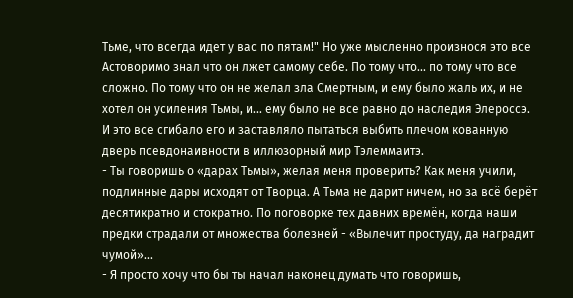Тьме, что всегда идет у вас по пятам!" Но уже мысленно произнося это все Астоворимо знал что он лжет самому себе. По тому что... по тому что все сложно. По тому что он не желал зла Смертным, и ему было жаль их, и не хотел он усиления Тьмы, и... ему было не все равно до наследия Элероссэ. И это все сгибало его и заставляло пытаться выбить плечом кованную дверь псевдонаивности в иллюзорный мир Тэлеммаитэ.
- Ты говоришь о «дарах Тьмы», желая меня проверить? Как меня учили, подлинные дары исходят от Творца. А Тьма не дарит ничем, но за всё берёт десятикратно и стократно. По поговорке тех давних времён, когда наши предки страдали от множества болезней - «Вылечит простуду, да наградит чумой»...
- Я просто хочу что бы ты начал наконец думать что говоришь,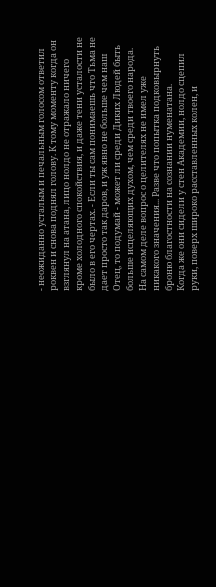- неожиданно усталым и печальным голосом ответил роквен и снова поднял голову. К тому моменту когда он взглянул на атана, лицо нолдо не отражало ничего кроме холодного спокойствия, и даже тени усталости не было в его чертах. - Если ты сам понимаешь что Тьма не дает просто так даров, и уж явно не больше чем наш Отец, то подумай - может ли среди Диких Людей быть больше исцеляющих духом, чем среди твоего народа.
На самом деле вопрос о целителях не имел уже никакого значения... Разве что попытка подковырнуть броню благостности на сознании нуменатана.
Когда же они сидели у стен Академии, нолдо сцепил руки, поверх широко расставленных колен, и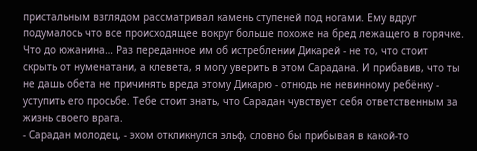пристальным взглядом рассматривал камень ступеней под ногами. Ему вдруг подумалось что все происходящее вокруг больше похоже на бред лежащего в горячке.
Что до южанина… Раз переданное им об истреблении Дикарей - не то, что стоит скрыть от нуменатани, а клевета, я могу уверить в этом Сарадана. И прибавив, что ты не дашь обета не причинять вреда этому Дикарю - отнюдь не невинному ребёнку - уступить его просьбе. Тебе стоит знать, что Сарадан чувствует себя ответственным за жизнь своего врага.
- Сарадан молодец, - эхом откликнулся эльф, словно бы прибывая в какой-то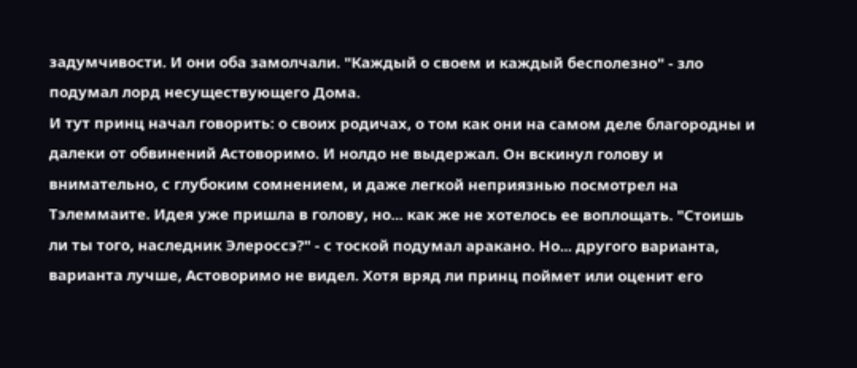задумчивости. И они оба замолчали. "Каждый о своем и каждый бесполезно" - зло подумал лорд несуществующего Дома.
И тут принц начал говорить: о своих родичах, о том как они на самом деле благородны и далеки от обвинений Астоворимо. И нолдо не выдержал. Он вскинул голову и внимательно, с глубоким сомнением, и даже легкой неприязнью посмотрел на Тэлеммаите. Идея уже пришла в голову, но... как же не хотелось ее воплощать. "Стоишь ли ты того, наследник Элероссэ?" - с тоской подумал аракано. Но... другого варианта, варианта лучше, Астоворимо не видел. Хотя вряд ли принц поймет или оценит его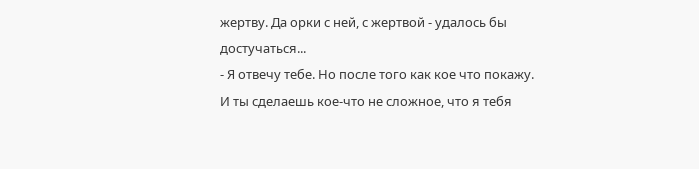жертву. Да орки с ней, с жертвой - удалось бы достучаться...
- Я отвечу тебе. Но после того как кое что покажу. И ты сделаешь кое-что не сложное, что я тебя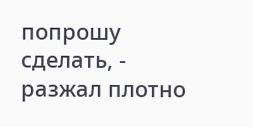попрошу сделать, - разжал плотно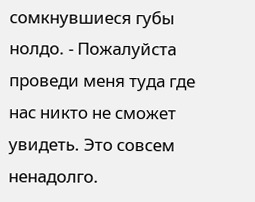сомкнувшиеся губы нолдо. - Пожалуйста проведи меня туда где нас никто не сможет увидеть. Это совсем ненадолго.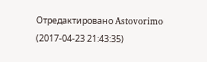Отредактировано Astovorimo (2017-04-23 21:43:35)